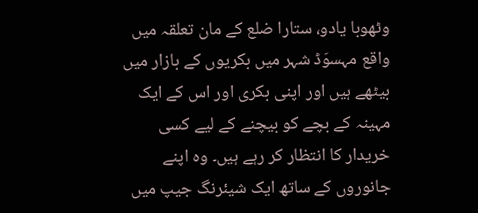وٹھوبا یادو، ستارا ضلع کے مان تعلقہ میں واقع مہسوَڈ شہر میں بکریوں کے بازار میں بیٹھے ہیں اور اپنی بکری اور اس کے ایک مہینہ کے بچے کو بیچنے کے لیے کسی خریدار کا انتظار کر رہے ہیں۔ وہ اپنے جانوروں کے ساتھ ایک شیئرنگ جیپ میں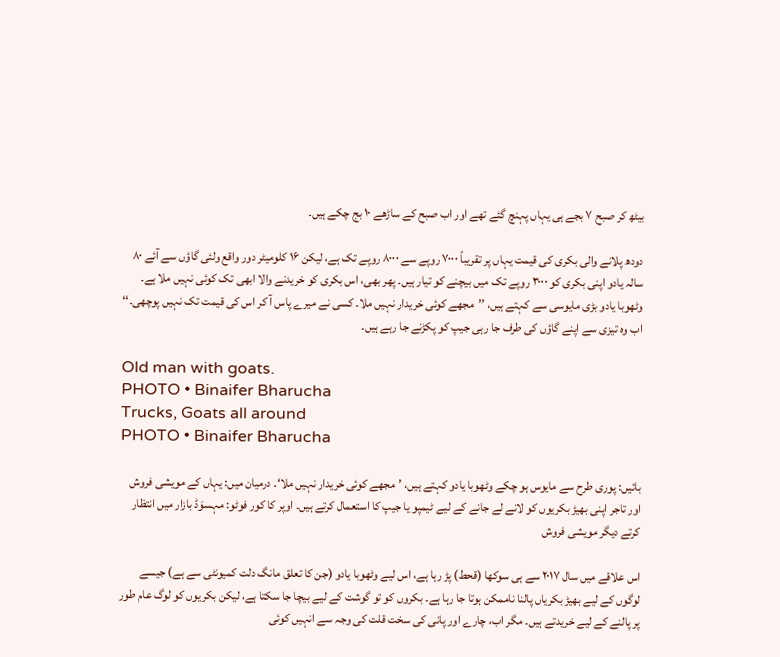بیٹھ کر صبح ۷ بجے ہی یہاں پہنچ گئے تھے اور اب صبح کے ساڑھے ۱۰ بج چکے ہیں۔

دودھ پلانے والی بکری کی قیمت یہاں پر تقریباً ۷۰۰۰ روپے سے ۸۰۰۰ روپے تک ہے، لیکن ۱۶ کلومیٹر دور واقع ولئی گاؤں سے آئے ۸۰ سالہ یادو اپنی بکری کو ۳۰۰۰ روپے تک میں بیچنے کو تیار ہیں۔ پھر بھی، اس بکری کو خریدنے والا ابھی تک کوئی نہیں ملا ہے۔ وٹھوبا یادو بڑی مایوسی سے کہتے ہیں، ’’مجھے کوئی خریدار نہیں ملا۔ کسی نے میرے پاس آ کر اس کی قیمت تک نہیں پوچھی۔‘‘ اب وہ تیزی سے اپنے گاؤں کی طرف جا رہی جیپ کو پکڑنے جا رہے ہیں۔

Old man with goats.
PHOTO • Binaifer Bharucha
Trucks, Goats all around
PHOTO • Binaifer Bharucha

بائیں: پوری طرح سے مایوس ہو چکے وٹھوبا یادو کہتے ہیں، ’مجھے کوئی خریدار نہیں ملا‘۔ درمیان میں: یہاں کے مویشی فروش اور تاجر اپنی بھیڑ بکریوں کو لانے لے جانے کے لیے ٹیمپو یا جیپ کا استعمال کرتے ہیں۔ اوپر کا کور فوٹو: مہسوَڈ بازار میں انتظار کرتے دیگر مویشی فروش

اس علاقے میں سال ۲۰۱۷ سے ہی سوکھا (قحط) پڑ رہا ہے، اس لیے وٹھوبا یادو (جن کا تعلق مانگ دلت کمیونٹی سے ہے) جیسے لوگوں کے لیے بھیڑ بکریاں پالنا ناممکن ہوتا جا رہا ہے۔ بکروں کو تو گوشت کے لیے بیچا جا سکتا ہے، لیکن بکریوں کو لوگ عام طور پر پالنے کے لیے خریدتے ہیں۔ مگر اب، چارے اور پانی کی سخت قلت کی وجہ سے انہیں کوئی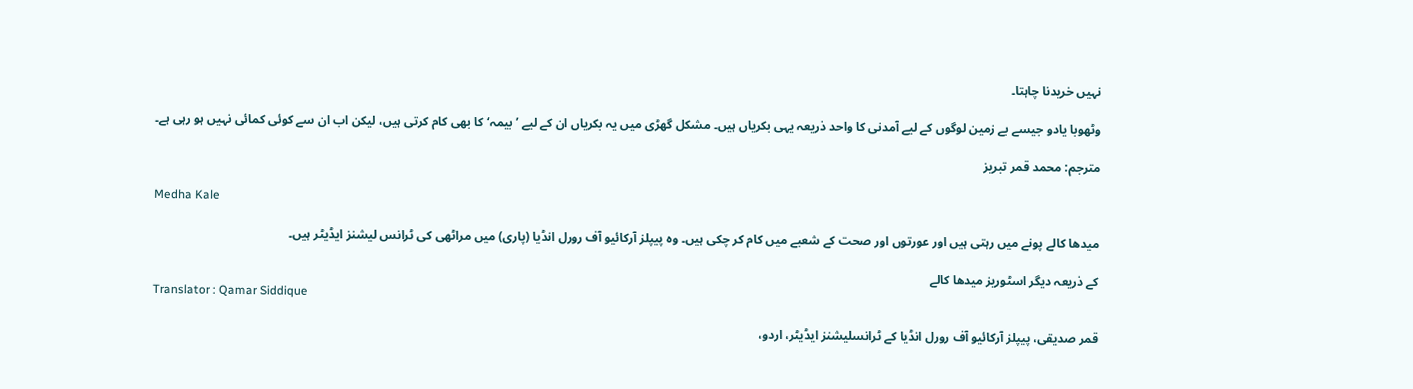نہیں خریدنا چاہتا۔

وٹھوبا یادو جیسے بے زمین لوگوں کے لیے آمدنی کا واحد ذریعہ یہی بکریاں ہیں۔ مشکل گھڑی میں یہ بکریاں ان کے لیے ’بیمہ‘ کا بھی کام کرتی ہیں، لیکن اب ان سے کوئی کمائی نہیں ہو رہی ہے۔

مترجم: محمد قمر تبریز

Medha Kale

میدھا کالے پونے میں رہتی ہیں اور عورتوں اور صحت کے شعبے میں کام کر چکی ہیں۔ وہ پیپلز آرکائیو آف رورل انڈیا (پاری) میں مراٹھی کی ٹرانس لیشنز ایڈیٹر ہیں۔

کے ذریعہ دیگر اسٹوریز میدھا کالے
Translator : Qamar Siddique

قمر صدیقی، پیپلز آرکائیو آف رورل انڈیا کے ٹرانسلیشنز ایڈیٹر، اردو،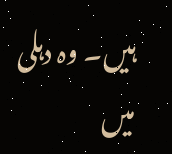ہیں۔ وہ دہلی میں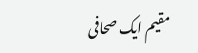مقیم ایک صحافی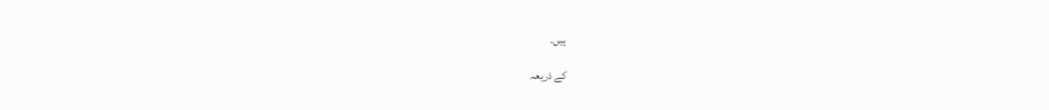ہیں۔

کے ذریعہ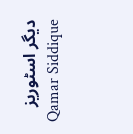دیگر اسٹوریز Qamar Siddique